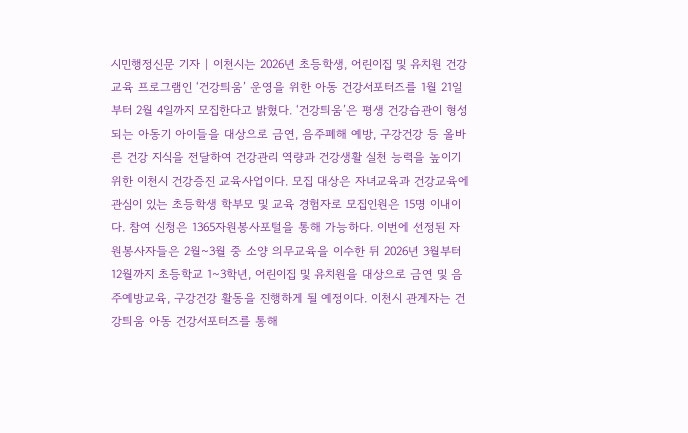시민행정신문 기자 | 이천시는 2026년 초등학생, 어린이집 및 유치원 건강교육 프로그램인 ‘건강틔움’ 운영을 위한 아동 건강서포터즈를 1월 21일부터 2월 4일까지 모집한다고 밝혔다. ‘건강틔움’은 평생 건강습관이 형성되는 아동기 아이들을 대상으로 금연, 음주폐해 예방, 구강건강 등 올바른 건강 지식을 전달하여 건강관리 역량과 건강생활 실천 능력을 높이기 위한 이천시 건강증진 교육사업이다. 모집 대상은 자녀교육과 건강교육에 관심이 있는 초등학생 학부모 및 교육 경험자로 모집인원은 15명 이내이다. 참여 신청은 1365자원봉사포털을 통해 가능하다. 이번에 선정된 자원봉사자들은 2월~3월 중 소양 의무교육을 이수한 뒤 2026년 3월부터 12월까지 초등학교 1~3학년, 어린이집 및 유치원을 대상으로 금연 및 음주예방교육, 구강건강 활동을 진행하게 될 예정이다. 이천시 관계자는 건강틔움 아동 건강서포터즈를 통해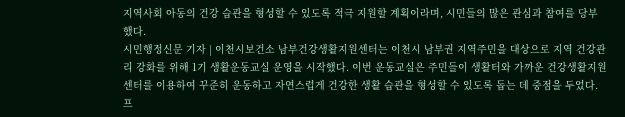지역사회 아동의 건강 습관을 형성할 수 있도록 적극 지원할 계획이라며, 시민들의 많은 관심과 참여를 당부했다.
시민행정신문 기자 | 이천시보건소 남부건강생활지원센터는 이천시 남부권 지역주민을 대상으로 지역 건강관리 강화를 위해 1기 생활운동교실 운영을 시작했다. 이번 운동교실은 주민들이 생활터와 가까운 건강생활지원센터를 이용하여 꾸준히 운동하고 자연스럽게 건강한 생활 습관을 형성할 수 있도록 돕는 데 중점을 두었다. 프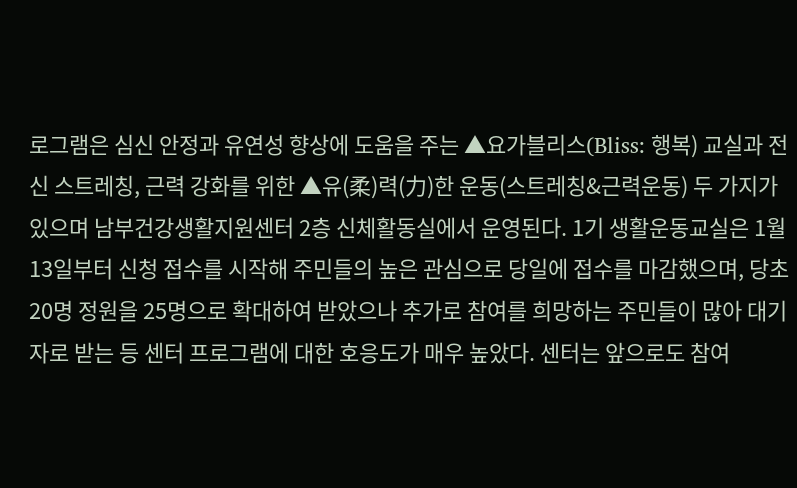로그램은 심신 안정과 유연성 향상에 도움을 주는 ▲요가블리스(Bliss: 행복) 교실과 전신 스트레칭, 근력 강화를 위한 ▲유(柔)력(力)한 운동(스트레칭&근력운동) 두 가지가 있으며 남부건강생활지원센터 2층 신체활동실에서 운영된다. 1기 생활운동교실은 1월 13일부터 신청 접수를 시작해 주민들의 높은 관심으로 당일에 접수를 마감했으며, 당초 20명 정원을 25명으로 확대하여 받았으나 추가로 참여를 희망하는 주민들이 많아 대기자로 받는 등 센터 프로그램에 대한 호응도가 매우 높았다. 센터는 앞으로도 참여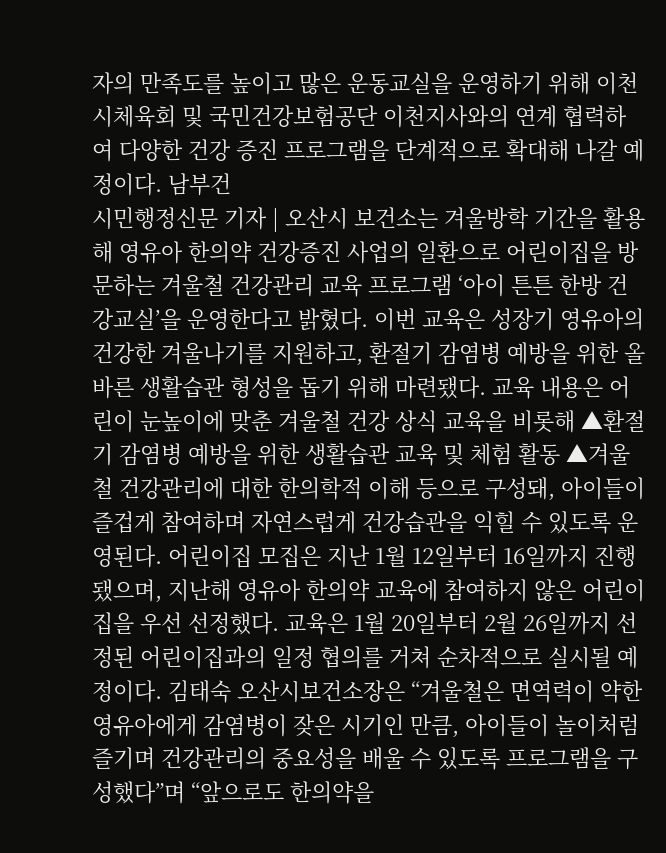자의 만족도를 높이고 많은 운동교실을 운영하기 위해 이천시체육회 및 국민건강보험공단 이천지사와의 연계 협력하여 다양한 건강 증진 프로그램을 단계적으로 확대해 나갈 예정이다. 남부건
시민행정신문 기자 | 오산시 보건소는 겨울방학 기간을 활용해 영유아 한의약 건강증진 사업의 일환으로 어린이집을 방문하는 겨울철 건강관리 교육 프로그램 ‘아이 튼튼 한방 건강교실’을 운영한다고 밝혔다. 이번 교육은 성장기 영유아의 건강한 겨울나기를 지원하고, 환절기 감염병 예방을 위한 올바른 생활습관 형성을 돕기 위해 마련됐다. 교육 내용은 어린이 눈높이에 맞춘 겨울철 건강 상식 교육을 비롯해 ▲환절기 감염병 예방을 위한 생활습관 교육 및 체험 활동 ▲겨울철 건강관리에 대한 한의학적 이해 등으로 구성돼, 아이들이 즐겁게 참여하며 자연스럽게 건강습관을 익힐 수 있도록 운영된다. 어린이집 모집은 지난 1월 12일부터 16일까지 진행됐으며, 지난해 영유아 한의약 교육에 참여하지 않은 어린이집을 우선 선정했다. 교육은 1월 20일부터 2월 26일까지 선정된 어린이집과의 일정 협의를 거쳐 순차적으로 실시될 예정이다. 김태숙 오산시보건소장은 “겨울철은 면역력이 약한 영유아에게 감염병이 잦은 시기인 만큼, 아이들이 놀이처럼 즐기며 건강관리의 중요성을 배울 수 있도록 프로그램을 구성했다”며 “앞으로도 한의약을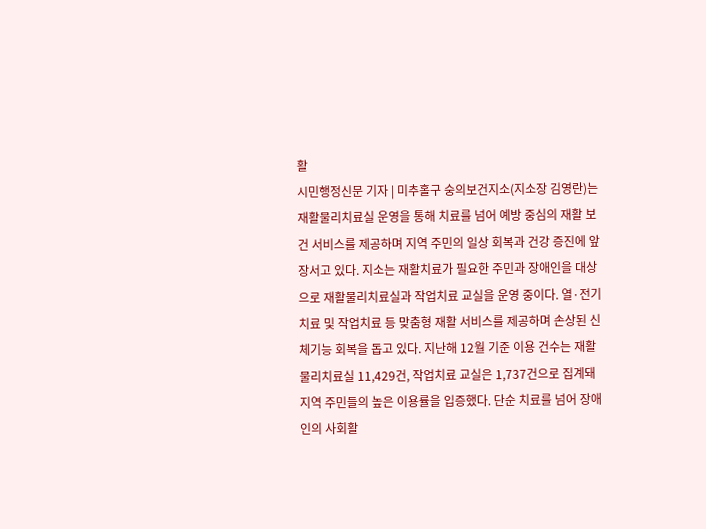활
시민행정신문 기자 | 미추홀구 숭의보건지소(지소장 김영란)는 재활물리치료실 운영을 통해 치료를 넘어 예방 중심의 재활 보건 서비스를 제공하며 지역 주민의 일상 회복과 건강 증진에 앞장서고 있다. 지소는 재활치료가 필요한 주민과 장애인을 대상으로 재활물리치료실과 작업치료 교실을 운영 중이다. 열·전기치료 및 작업치료 등 맞춤형 재활 서비스를 제공하며 손상된 신체기능 회복을 돕고 있다. 지난해 12월 기준 이용 건수는 재활물리치료실 11,429건, 작업치료 교실은 1,737건으로 집계돼 지역 주민들의 높은 이용률을 입증했다. 단순 치료를 넘어 장애인의 사회활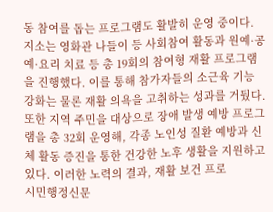동 참여를 돕는 프로그램도 활발히 운영 중이다. 지소는 영화관 나들이 등 사회참여 활동과 원예·공예·요리 치료 등 총 19회의 참여형 재활 프로그램을 진행했다. 이를 통해 참가자들의 소근육 기능 강화는 물론 재활 의욕을 고취하는 성과를 거뒀다. 또한 지역 주민을 대상으로 장애 발생 예방 프로그램을 총 32회 운영해, 각종 노인성 질환 예방과 신체 활동 증진을 통한 건강한 노후 생활을 지원하고 있다. 이러한 노력의 결과, 재활 보건 프로
시민행정신문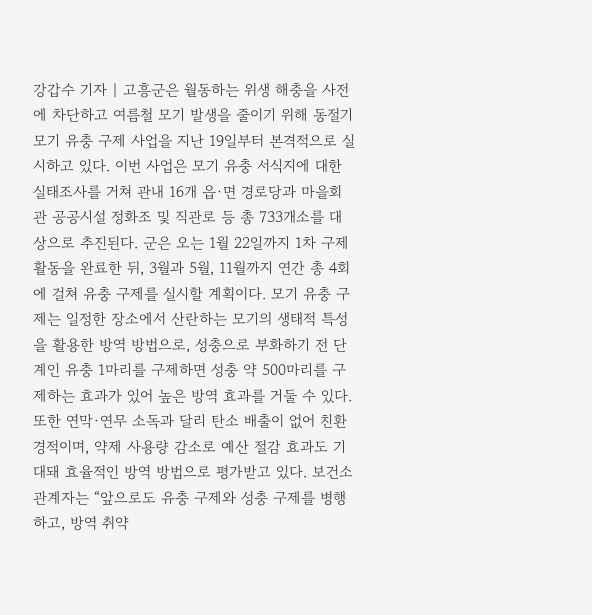강갑수 기자 | 고흥군은 월동하는 위생 해충을 사전에 차단하고 여름철 모기 발생을 줄이기 위해 동절기 모기 유충 구제 사업을 지난 19일부터 본격적으로 실시하고 있다. 이번 사업은 모기 유충 서식지에 대한 실태조사를 거쳐 관내 16개 읍·면 경로당과 마을회관 공공시설 정화조 및 직관로 등 총 733개소를 대상으로 추진된다. 군은 오는 1월 22일까지 1차 구제 활동을 완료한 뒤, 3월과 5월, 11월까지 연간 총 4회에 걸쳐 유충 구제를 실시할 계획이다. 모기 유충 구제는 일정한 장소에서 산란하는 모기의 생태적 특성을 활용한 방역 방법으로, 성충으로 부화하기 전 단계인 유충 1마리를 구제하면 성충 약 500마리를 구제하는 효과가 있어 높은 방역 효과를 거둘 수 있다. 또한 연막·연무 소독과 달리 탄소 배출이 없어 친환경적이며, 약제 사용량 감소로 예산 절감 효과도 기대돼 효율적인 방역 방법으로 평가받고 있다. 보건소 관계자는 “앞으로도 유충 구제와 성충 구제를 병행하고, 방역 취약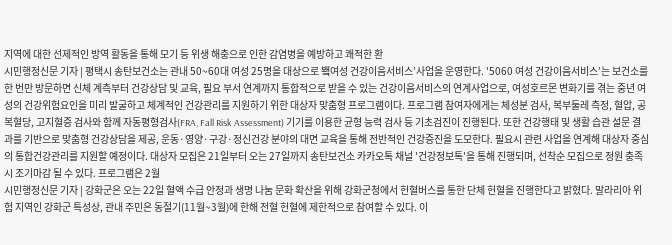지역에 대한 선제적인 방역 활동을 통해 모기 등 위생 해충으로 인한 감염병을 예방하고 쾌적한 환
시민행정신문 기자 | 평택시 송탄보건소는 관내 50~60대 여성 25명을 대상으로 뵄여성 건강이음서비스’사업을 운영한다. '5060 여성 건강이음서비스’는 보건소를 한 번만 방문하면 신체 계측부터 건강상담 및 교육, 필요 부서 연계까지 통합적으로 받을 수 있는 건강이음서비스의 연계사업으로, 여성호르몬 변화기를 겪는 중년 여성의 건강위험요인을 미리 발굴하고 체계적인 건강관리를 지원하기 위한 대상자 맞춤형 프로그램이다. 프로그램 참여자에게는 체성분 검사, 복부둘레 측정, 혈압, 공복혈당, 고지혈증 검사와 함께 자동평형검사(FRA, Fall Risk Assessment) 기기를 이용한 균형 능력 검사 등 기초검진이 진행된다. 또한 건강행태 및 생활 습관 설문 결과를 기반으로 맞춤형 건강상담을 제공, 운동·영양·구강·정신건강 분야의 대면 교육을 통해 전반적인 건강증진을 도모한다. 필요시 관련 사업을 연계해 대상자 중심의 통합건강관리를 지원할 예정이다. 대상자 모집은 21일부터 오는 27일까지 송탄보건소 카카오톡 채널 '건강정보톡'을 통해 진행되며, 선착순 모집으로 정원 충족 시 조기마감 될 수 있다. 프로그램은 2월
시민행정신문 기자 | 강화군은 오는 22일 혈액 수급 안정과 생명 나눔 문화 확산을 위해 강화군청에서 헌혈버스를 통한 단체 헌혈을 진행한다고 밝혔다. 말라리아 위험 지역인 강화군 특성상, 관내 주민은 동절기(11월~3월)에 한해 전혈 헌혈에 제한적으로 참여할 수 있다. 이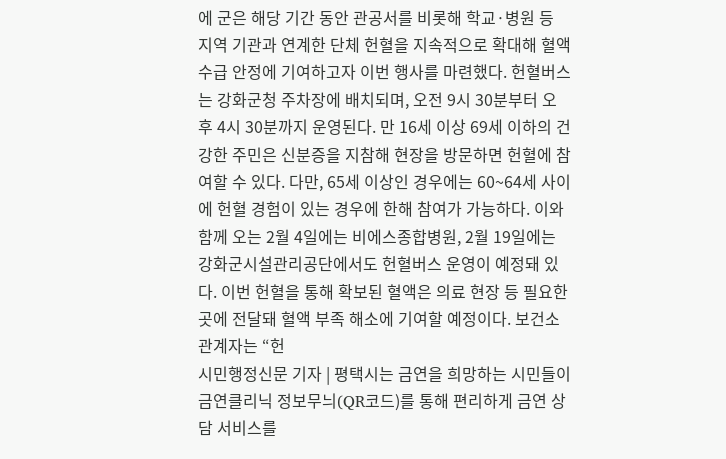에 군은 해당 기간 동안 관공서를 비롯해 학교·병원 등 지역 기관과 연계한 단체 헌혈을 지속적으로 확대해 혈액 수급 안정에 기여하고자 이번 행사를 마련했다. 헌혈버스는 강화군청 주차장에 배치되며, 오전 9시 30분부터 오후 4시 30분까지 운영된다. 만 16세 이상 69세 이하의 건강한 주민은 신분증을 지참해 현장을 방문하면 헌혈에 참여할 수 있다. 다만, 65세 이상인 경우에는 60~64세 사이에 헌혈 경험이 있는 경우에 한해 참여가 가능하다. 이와 함께 오는 2월 4일에는 비에스종합병원, 2월 19일에는 강화군시설관리공단에서도 헌혈버스 운영이 예정돼 있다. 이번 헌혈을 통해 확보된 혈액은 의료 현장 등 필요한 곳에 전달돼 혈액 부족 해소에 기여할 예정이다. 보건소 관계자는 “헌
시민행정신문 기자 | 평택시는 금연을 희망하는 시민들이 금연클리닉 정보무늬(QR코드)를 통해 편리하게 금연 상담 서비스를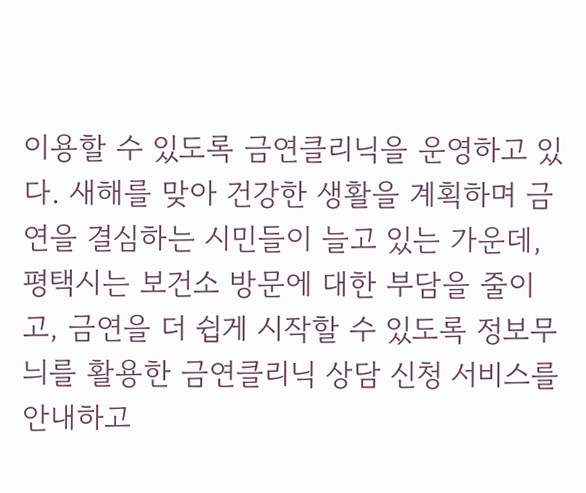이용할 수 있도록 금연클리닉을 운영하고 있다. 새해를 맞아 건강한 생활을 계획하며 금연을 결심하는 시민들이 늘고 있는 가운데, 평택시는 보건소 방문에 대한 부담을 줄이고, 금연을 더 쉽게 시작할 수 있도록 정보무늬를 활용한 금연클리닉 상담 신청 서비스를 안내하고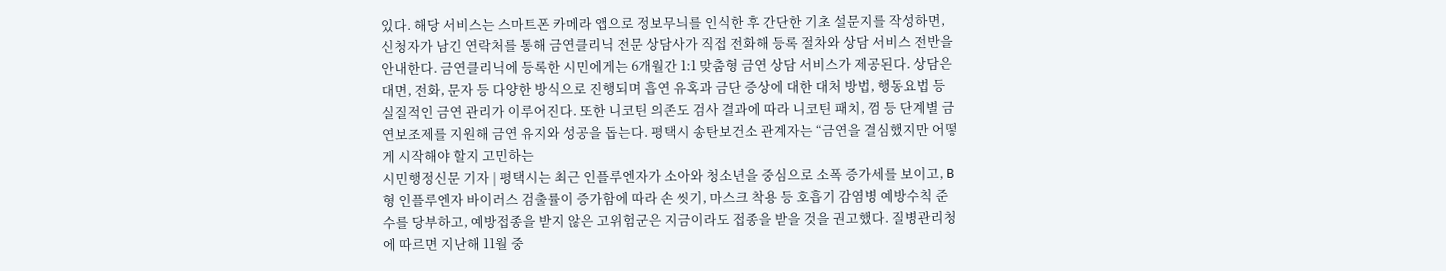있다. 해당 서비스는 스마트폰 카메라 앱으로 정보무늬를 인식한 후 간단한 기초 설문지를 작성하면, 신청자가 남긴 연락처를 통해 금연클리닉 전문 상담사가 직접 전화해 등록 절차와 상담 서비스 전반을 안내한다. 금연클리닉에 등록한 시민에게는 6개월간 1:1 맞춤형 금연 상담 서비스가 제공된다. 상담은 대면, 전화, 문자 등 다양한 방식으로 진행되며 흡연 유혹과 금단 증상에 대한 대처 방법, 행동요법 등 실질적인 금연 관리가 이루어진다. 또한 니코틴 의존도 검사 결과에 따라 니코틴 패치, 껌 등 단계별 금연보조제를 지원해 금연 유지와 성공을 돕는다. 평택시 송탄보건소 관계자는 “금연을 결심했지만 어떻게 시작해야 할지 고민하는
시민행정신문 기자 | 평택시는 최근 인플루엔자가 소아와 청소년을 중심으로 소폭 증가세를 보이고, B형 인플루엔자 바이러스 검출률이 증가함에 따라 손 씻기, 마스크 착용 등 호흡기 감염병 예방수칙 준수를 당부하고, 예방접종을 받지 않은 고위험군은 지금이라도 접종을 받을 것을 권고했다. 질병관리청에 따르면 지난해 11월 중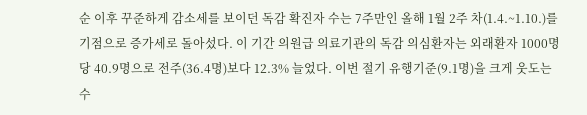순 이후 꾸준하게 감소세를 보이던 독감 확진자 수는 7주만인 올해 1월 2주 차(1.4.~1.10.)를 기점으로 증가세로 돌아섰다. 이 기간 의원급 의료기관의 독감 의심환자는 외래환자 1000명당 40.9명으로 전주(36.4명)보다 12.3% 늘었다. 이번 절기 유행기준(9.1명)을 크게 웃도는 수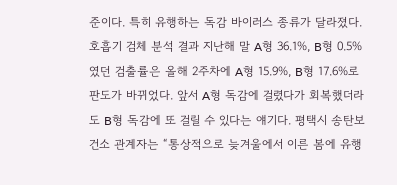준이다. 특히 유행하는 독감 바이러스 종류가 달라졌다. 호흡기 검체 분석 결과 지난해 말 A형 36.1%, B형 0.5%였던 검출률은 올해 2주차에 A형 15.9%, B형 17.6%로 판도가 바뀌었다. 앞서 A형 독감에 걸렸다가 회복했더라도 B형 독감에 또 걸릴 수 있다는 얘기다. 평택시 송탄보건소 관계자는 “통상적으로 늦겨울에서 이른 봄에 유행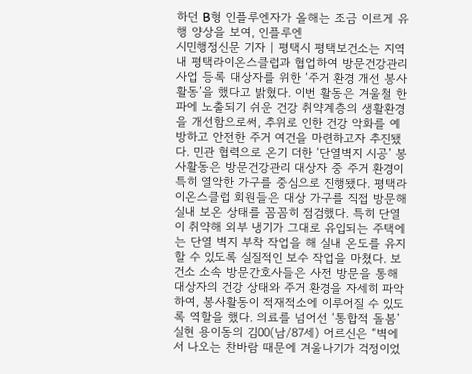하던 B형 인플루엔자가 올해는 조금 이르게 유행 양상을 보여, 인플루엔
시민행정신문 기자 | 평택시 평택보건소는 지역 내 평택라이온스클럽과 협업하여 방문건강관리사업 등록 대상자를 위한 ‘주거 환경 개선 봉사활동’을 했다고 밝혔다. 이번 활동은 겨울철 한파에 노출되기 쉬운 건강 취약계층의 생활환경을 개선함으로써, 추위로 인한 건강 악화를 예방하고 안전한 주거 여건을 마련하고자 추진됐다. 민관 협력으로 온기 더한 ‘단열벽지 시공’ 봉사활동은 방문건강관리 대상자 중 주거 환경이 특히 열악한 가구를 중심으로 진행됐다. 평택라이온스클럽 회원들은 대상 가구를 직접 방문해 실내 보온 상태를 꼼꼼히 점검했다. 특히 단열이 취약해 외부 냉기가 그대로 유입되는 주택에는 단열 벽지 부착 작업을 해 실내 온도를 유지할 수 있도록 실질적인 보수 작업을 마쳤다. 보건소 소속 방문간호사들은 사전 방문을 통해 대상자의 건강 상태와 주거 환경을 자세히 파악하여, 봉사활동이 적재적소에 이루어질 수 있도록 역할을 했다. 의료를 넘어선 ‘통합적 돌봄’실현 용이동의 김00(남/87세) 어르신은 “벽에서 나오는 찬바람 때문에 겨울나기가 걱정이었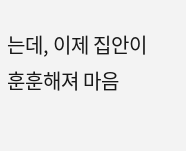는데, 이제 집안이 훈훈해져 마음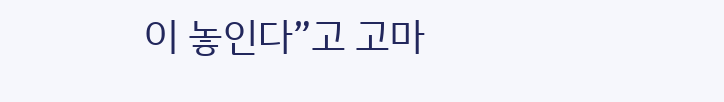이 놓인다”고 고마